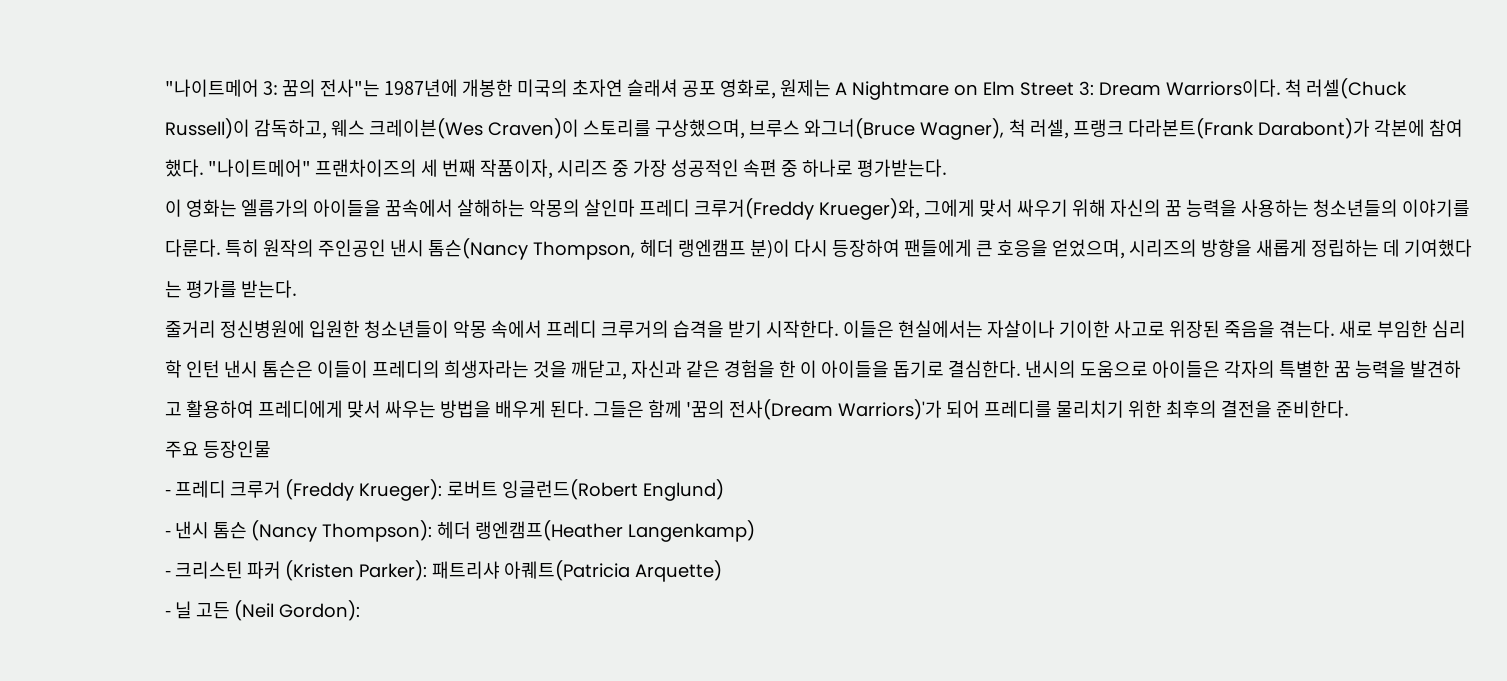"나이트메어 3: 꿈의 전사"는 1987년에 개봉한 미국의 초자연 슬래셔 공포 영화로, 원제는 A Nightmare on Elm Street 3: Dream Warriors이다. 척 러셀(Chuck Russell)이 감독하고, 웨스 크레이븐(Wes Craven)이 스토리를 구상했으며, 브루스 와그너(Bruce Wagner), 척 러셀, 프랭크 다라본트(Frank Darabont)가 각본에 참여했다. "나이트메어" 프랜차이즈의 세 번째 작품이자, 시리즈 중 가장 성공적인 속편 중 하나로 평가받는다.
이 영화는 엘름가의 아이들을 꿈속에서 살해하는 악몽의 살인마 프레디 크루거(Freddy Krueger)와, 그에게 맞서 싸우기 위해 자신의 꿈 능력을 사용하는 청소년들의 이야기를 다룬다. 특히 원작의 주인공인 낸시 톰슨(Nancy Thompson, 헤더 랭엔캠프 분)이 다시 등장하여 팬들에게 큰 호응을 얻었으며, 시리즈의 방향을 새롭게 정립하는 데 기여했다는 평가를 받는다.
줄거리 정신병원에 입원한 청소년들이 악몽 속에서 프레디 크루거의 습격을 받기 시작한다. 이들은 현실에서는 자살이나 기이한 사고로 위장된 죽음을 겪는다. 새로 부임한 심리학 인턴 낸시 톰슨은 이들이 프레디의 희생자라는 것을 깨닫고, 자신과 같은 경험을 한 이 아이들을 돕기로 결심한다. 낸시의 도움으로 아이들은 각자의 특별한 꿈 능력을 발견하고 활용하여 프레디에게 맞서 싸우는 방법을 배우게 된다. 그들은 함께 '꿈의 전사(Dream Warriors)'가 되어 프레디를 물리치기 위한 최후의 결전을 준비한다.
주요 등장인물
- 프레디 크루거 (Freddy Krueger): 로버트 잉글런드(Robert Englund)
- 낸시 톰슨 (Nancy Thompson): 헤더 랭엔캠프(Heather Langenkamp)
- 크리스틴 파커 (Kristen Parker): 패트리샤 아퀘트(Patricia Arquette)
- 닐 고든 (Neil Gordon):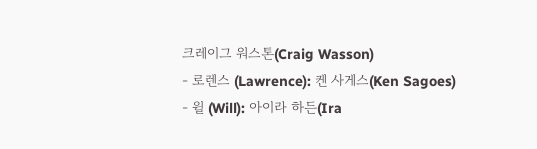크레이그 워스톤(Craig Wasson)
- 로렌스 (Lawrence): 켄 사게스(Ken Sagoes)
- 윌 (Will): 아이라 하든(Ira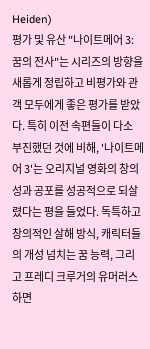Heiden)
평가 및 유산 "나이트메어 3: 꿈의 전사"는 시리즈의 방향을 새롭게 정립하고 비평가와 관객 모두에게 좋은 평가를 받았다. 특히 이전 속편들이 다소 부진했던 것에 비해, '나이트메어 3'는 오리지널 영화의 창의성과 공포를 성공적으로 되살렸다는 평을 들었다. 독특하고 창의적인 살해 방식, 캐릭터들의 개성 넘치는 꿈 능력, 그리고 프레디 크루거의 유머러스하면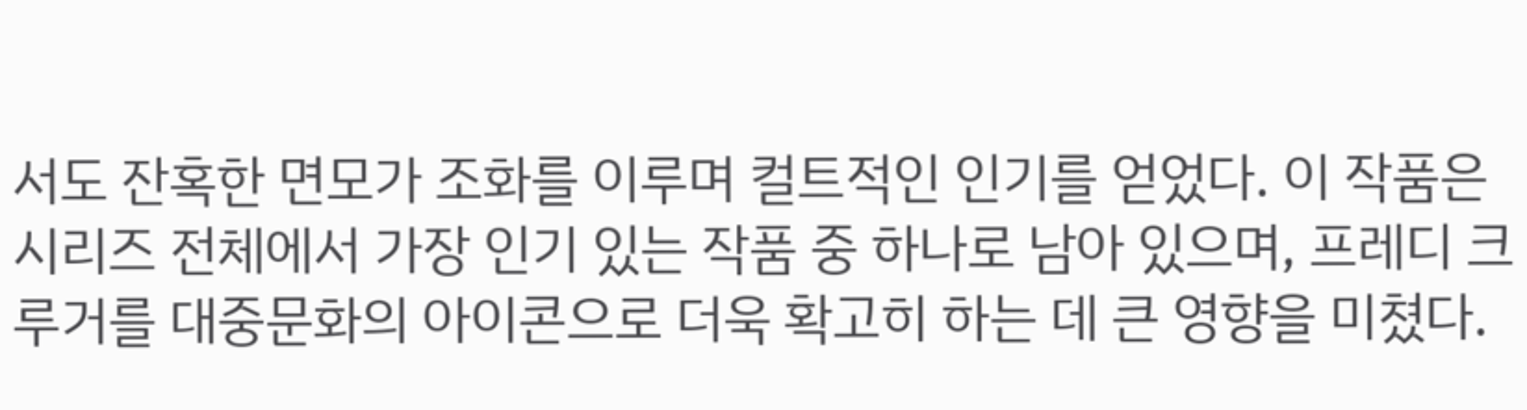서도 잔혹한 면모가 조화를 이루며 컬트적인 인기를 얻었다. 이 작품은 시리즈 전체에서 가장 인기 있는 작품 중 하나로 남아 있으며, 프레디 크루거를 대중문화의 아이콘으로 더욱 확고히 하는 데 큰 영향을 미쳤다.